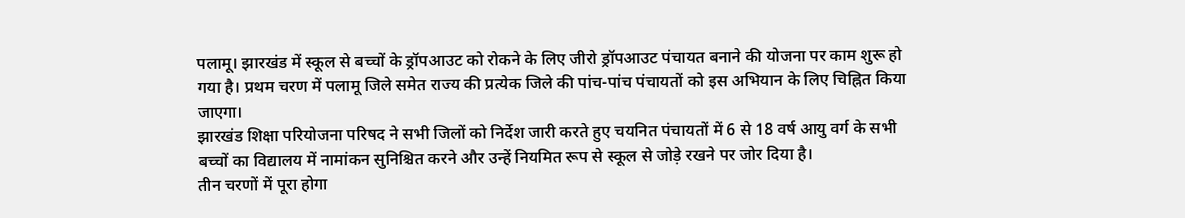पलामू। झारखंड में स्कूल से बच्चों के ड्रॉपआउट को रोकने के लिए जीरो ड्रॉपआउट पंचायत बनाने की योजना पर काम शुरू हो गया है। प्रथम चरण में पलामू जिले समेत राज्य की प्रत्येक जिले की पांच-पांच पंचायतों को इस अभियान के लिए चिह्नित किया जाएगा।
झारखंड शिक्षा परियोजना परिषद ने सभी जिलों को निर्देश जारी करते हुए चयनित पंचायतों में 6 से 18 वर्ष आयु वर्ग के सभी बच्चों का विद्यालय में नामांकन सुनिश्चित करने और उन्हें नियमित रूप से स्कूल से जोड़े रखने पर जोर दिया है।
तीन चरणों में पूरा होगा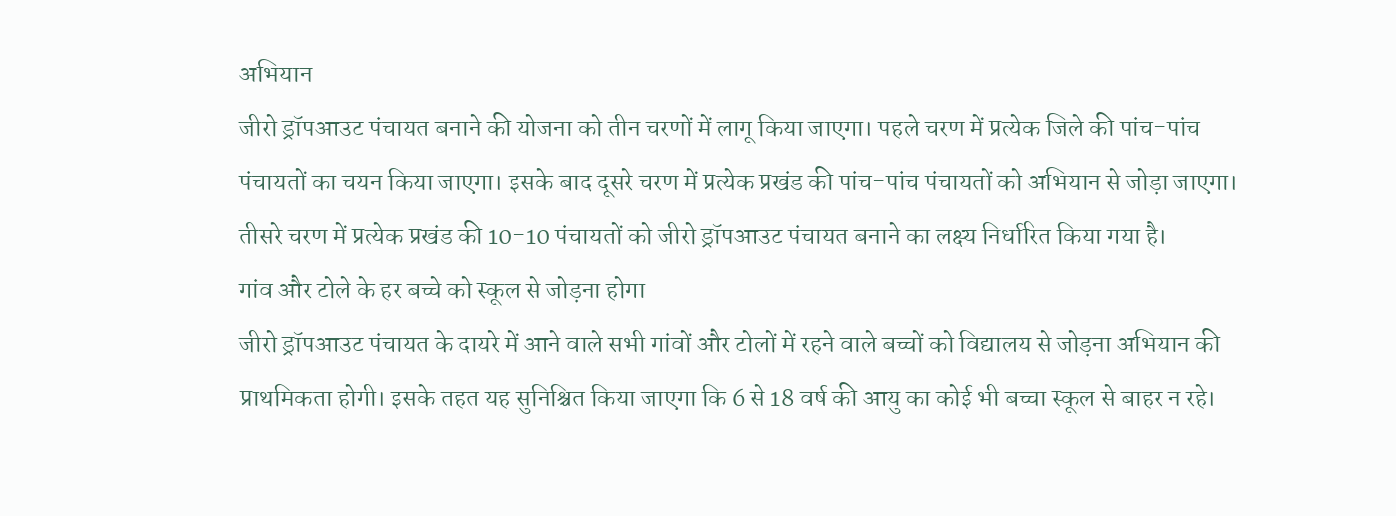अभियान
जीरो ड्रॉपआउट पंचायत बनाने की योजना को तीन चरणों में लागू किया जाएगा। पहले चरण में प्रत्येक जिले की पांच-पांच पंचायतों का चयन किया जाएगा। इसके बाद दूसरे चरण में प्रत्येक प्रखंड की पांच-पांच पंचायतों को अभियान से जोड़ा जाएगा।
तीसरे चरण में प्रत्येक प्रखंड की 10-10 पंचायतों को जीरो ड्रॉपआउट पंचायत बनाने का लक्ष्य निर्धारित किया गया है।
गांव और टोले के हर बच्चे को स्कूल से जोड़ना होगा
जीरो ड्रॉपआउट पंचायत के दायरे में आने वाले सभी गांवों और टोलों में रहने वाले बच्चों को विद्यालय से जोड़ना अभियान की प्राथमिकता होगी। इसके तहत यह सुनिश्चित किया जाएगा कि 6 से 18 वर्ष की आयु का कोई भी बच्चा स्कूल से बाहर न रहे।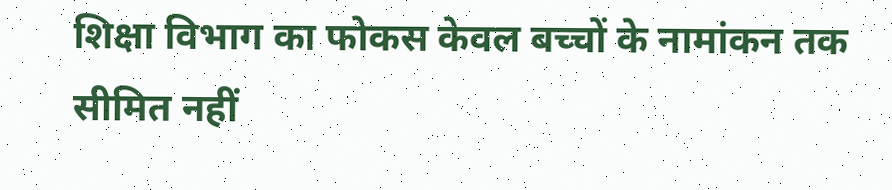शिक्षा विभाग का फोकस केवल बच्चों के नामांकन तक सीमित नहीं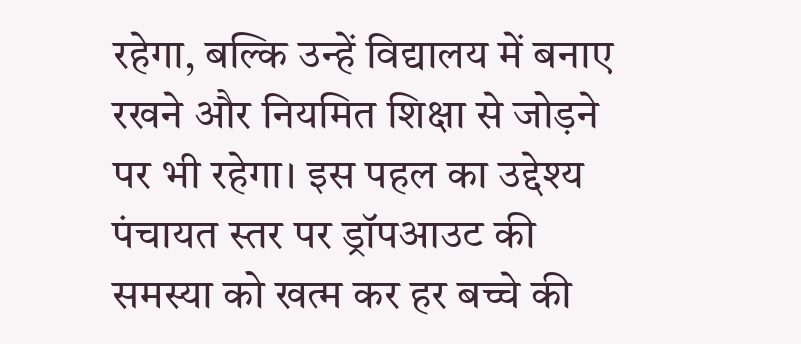रहेगा, बल्कि उन्हें विद्यालय में बनाए रखने और नियमित शिक्षा से जोड़ने पर भी रहेगा। इस पहल का उद्देश्य पंचायत स्तर पर ड्रॉपआउट की समस्या को खत्म कर हर बच्चे की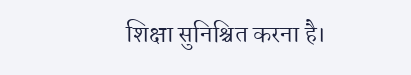शिक्षा सुनिश्चित करना है।